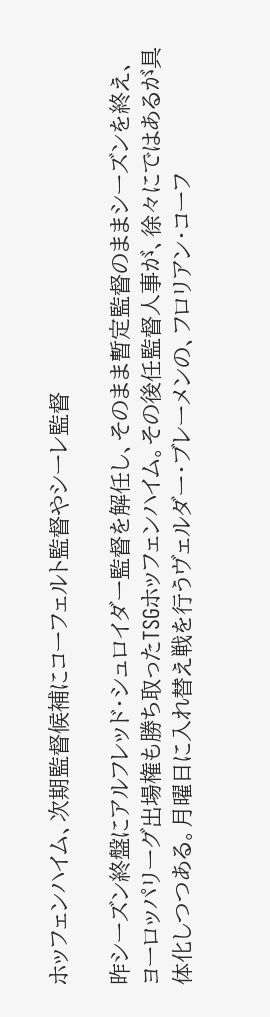ホッフェンハイム、次期監督候補にコーフェルト監督やシーレ監督

昨シーズン終盤にアルフレッド・シュロイダー監督を解任し、そのまま暫定監督のままシーズンを終え、ヨーロッパリーグ出場権も勝ち取ったTSGホッフェンハイム。その後任監督人事が、徐々にではあるが具体化しつつある。月曜日に入れ替え戦を行うヴェルダー・ブレーメンの、フロリアン・コーフ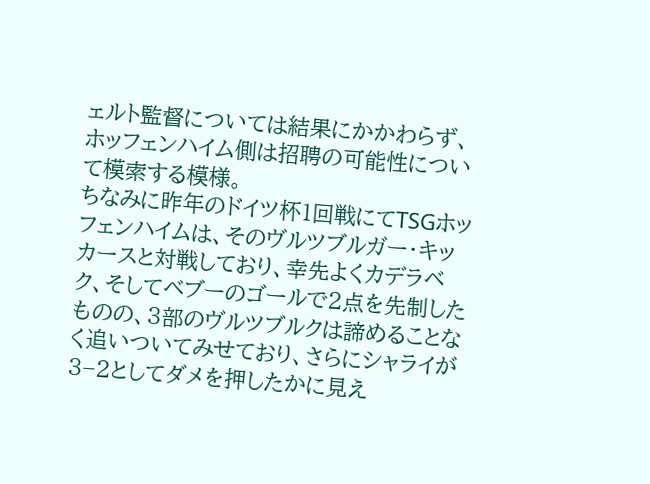ェルト監督については結果にかかわらず、ホッフェンハイム側は招聘の可能性について模索する模様。
ちなみに昨年のドイツ杯1回戦にてTSGホッフェンハイムは、そのヴルツブルガー・キッカースと対戦しており、幸先よくカデラベク、そしてベブーのゴールで2点を先制したものの、3部のヴルツブルクは諦めることなく追いついてみせており、さらにシャライが3−2としてダメを押したかに見え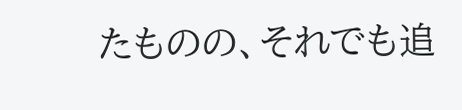たものの、それでも追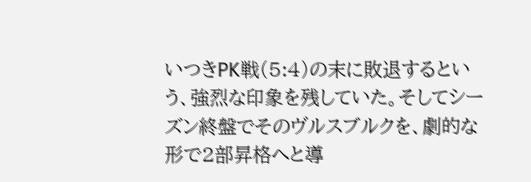いつきPK戦(5:4)の末に敗退するという、強烈な印象を残していた。そしてシーズン終盤でそのヴルスブルクを、劇的な形で2部昇格へと導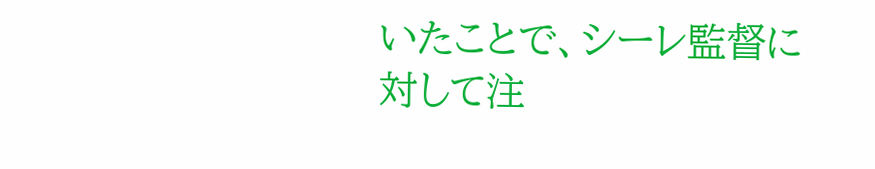いたことで、シーレ監督に対して注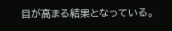目が高まる結果となっている。